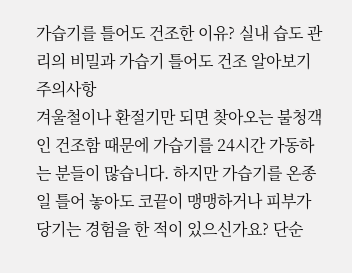가습기를 틀어도 건조한 이유? 실내 습도 관리의 비밀과 가습기 틀어도 건조 알아보기 주의사항
겨울철이나 환절기만 되면 찾아오는 불청객인 건조함 때문에 가습기를 24시간 가동하는 분들이 많습니다. 하지만 가습기를 온종일 틀어 놓아도 코끝이 맹맹하거나 피부가 당기는 경험을 한 적이 있으신가요? 단순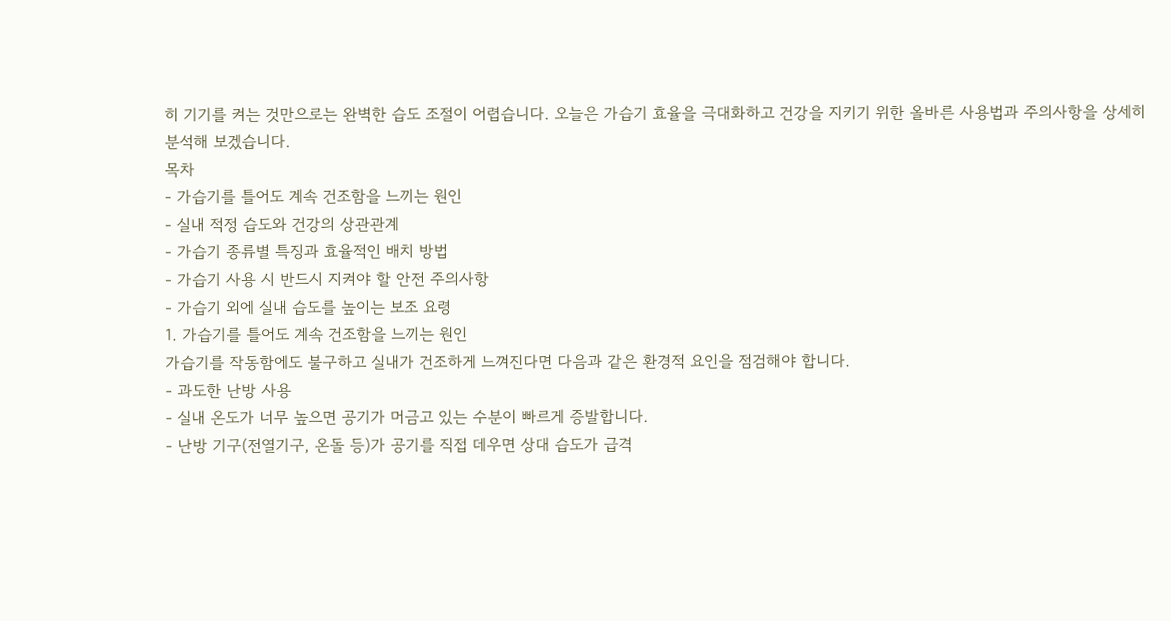히 기기를 켜는 것만으로는 완벽한 습도 조절이 어렵습니다. 오늘은 가습기 효율을 극대화하고 건강을 지키기 위한 올바른 사용법과 주의사항을 상세히 분석해 보겠습니다.
목차
- 가습기를 틀어도 계속 건조함을 느끼는 원인
- 실내 적정 습도와 건강의 상관관계
- 가습기 종류별 특징과 효율적인 배치 방법
- 가습기 사용 시 반드시 지켜야 할 안전 주의사항
- 가습기 외에 실내 습도를 높이는 보조 요령
1. 가습기를 틀어도 계속 건조함을 느끼는 원인
가습기를 작동함에도 불구하고 실내가 건조하게 느껴진다면 다음과 같은 환경적 요인을 점검해야 합니다.
- 과도한 난방 사용
- 실내 온도가 너무 높으면 공기가 머금고 있는 수분이 빠르게 증발합니다.
- 난방 기구(전열기구, 온돌 등)가 공기를 직접 데우면 상대 습도가 급격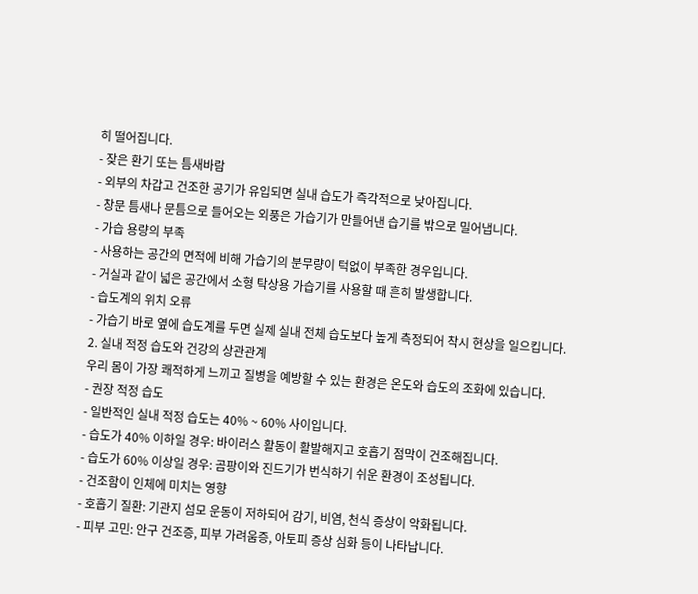히 떨어집니다.
- 잦은 환기 또는 틈새바람
- 외부의 차갑고 건조한 공기가 유입되면 실내 습도가 즉각적으로 낮아집니다.
- 창문 틈새나 문틈으로 들어오는 외풍은 가습기가 만들어낸 습기를 밖으로 밀어냅니다.
- 가습 용량의 부족
- 사용하는 공간의 면적에 비해 가습기의 분무량이 턱없이 부족한 경우입니다.
- 거실과 같이 넓은 공간에서 소형 탁상용 가습기를 사용할 때 흔히 발생합니다.
- 습도계의 위치 오류
- 가습기 바로 옆에 습도계를 두면 실제 실내 전체 습도보다 높게 측정되어 착시 현상을 일으킵니다.
2. 실내 적정 습도와 건강의 상관관계
우리 몸이 가장 쾌적하게 느끼고 질병을 예방할 수 있는 환경은 온도와 습도의 조화에 있습니다.
- 권장 적정 습도
- 일반적인 실내 적정 습도는 40% ~ 60% 사이입니다.
- 습도가 40% 이하일 경우: 바이러스 활동이 활발해지고 호흡기 점막이 건조해집니다.
- 습도가 60% 이상일 경우: 곰팡이와 진드기가 번식하기 쉬운 환경이 조성됩니다.
- 건조함이 인체에 미치는 영향
- 호흡기 질환: 기관지 섬모 운동이 저하되어 감기, 비염, 천식 증상이 악화됩니다.
- 피부 고민: 안구 건조증, 피부 가려움증, 아토피 증상 심화 등이 나타납니다.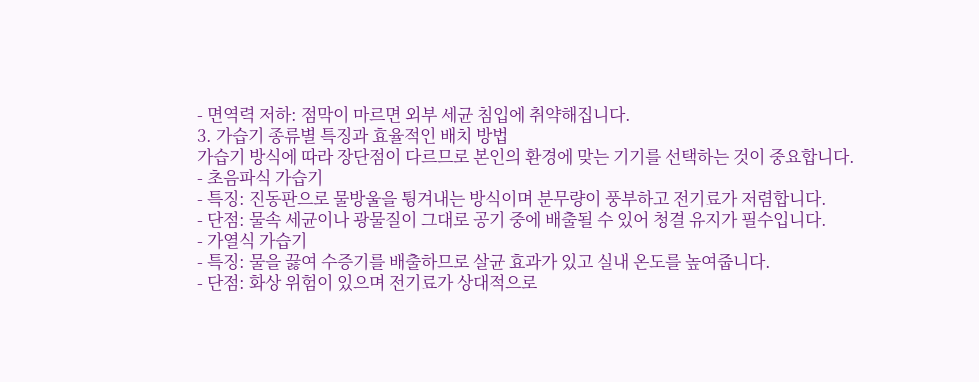- 면역력 저하: 점막이 마르면 외부 세균 침입에 취약해집니다.
3. 가습기 종류별 특징과 효율적인 배치 방법
가습기 방식에 따라 장단점이 다르므로 본인의 환경에 맞는 기기를 선택하는 것이 중요합니다.
- 초음파식 가습기
- 특징: 진동판으로 물방울을 튕겨내는 방식이며 분무량이 풍부하고 전기료가 저렴합니다.
- 단점: 물속 세균이나 광물질이 그대로 공기 중에 배출될 수 있어 청결 유지가 필수입니다.
- 가열식 가습기
- 특징: 물을 끓여 수증기를 배출하므로 살균 효과가 있고 실내 온도를 높여줍니다.
- 단점: 화상 위험이 있으며 전기료가 상대적으로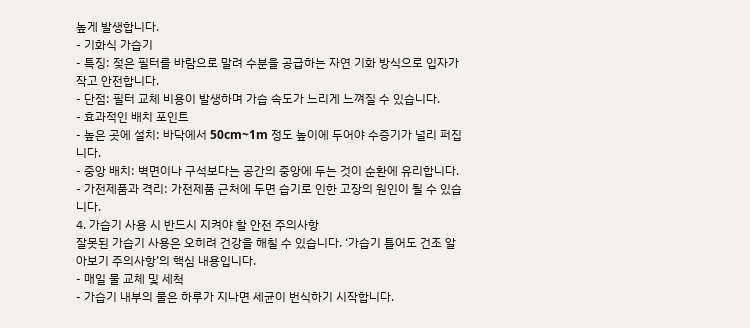높게 발생합니다.
- 기화식 가습기
- 특징: 젖은 필터를 바람으로 말려 수분을 공급하는 자연 기화 방식으로 입자가 작고 안전합니다.
- 단점: 필터 교체 비용이 발생하며 가습 속도가 느리게 느껴질 수 있습니다.
- 효과적인 배치 포인트
- 높은 곳에 설치: 바닥에서 50cm~1m 정도 높이에 두어야 수증기가 널리 퍼집니다.
- 중앙 배치: 벽면이나 구석보다는 공간의 중앙에 두는 것이 순환에 유리합니다.
- 가전제품과 격리: 가전제품 근처에 두면 습기로 인한 고장의 원인이 될 수 있습니다.
4. 가습기 사용 시 반드시 지켜야 할 안전 주의사항
잘못된 가습기 사용은 오히려 건강을 해칠 수 있습니다. ‘가습기 틀어도 건조 알아보기 주의사항’의 핵심 내용입니다.
- 매일 물 교체 및 세척
- 가습기 내부의 물은 하루가 지나면 세균이 번식하기 시작합니다.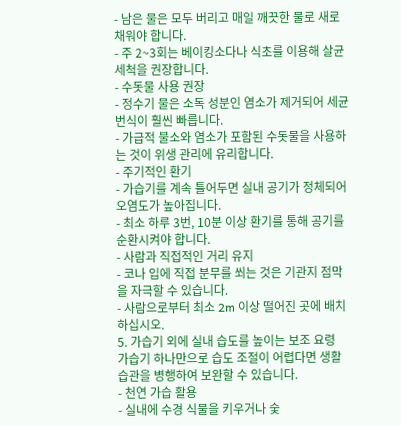- 남은 물은 모두 버리고 매일 깨끗한 물로 새로 채워야 합니다.
- 주 2~3회는 베이킹소다나 식초를 이용해 살균 세척을 권장합니다.
- 수돗물 사용 권장
- 정수기 물은 소독 성분인 염소가 제거되어 세균 번식이 훨씬 빠릅니다.
- 가급적 불소와 염소가 포함된 수돗물을 사용하는 것이 위생 관리에 유리합니다.
- 주기적인 환기
- 가습기를 계속 틀어두면 실내 공기가 정체되어 오염도가 높아집니다.
- 최소 하루 3번, 10분 이상 환기를 통해 공기를 순환시켜야 합니다.
- 사람과 직접적인 거리 유지
- 코나 입에 직접 분무를 쐬는 것은 기관지 점막을 자극할 수 있습니다.
- 사람으로부터 최소 2m 이상 떨어진 곳에 배치하십시오.
5. 가습기 외에 실내 습도를 높이는 보조 요령
가습기 하나만으로 습도 조절이 어렵다면 생활 습관을 병행하여 보완할 수 있습니다.
- 천연 가습 활용
- 실내에 수경 식물을 키우거나 숯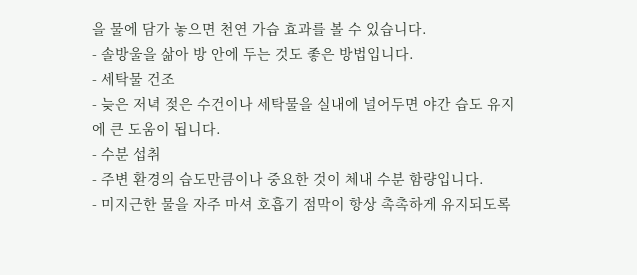을 물에 담가 놓으면 천연 가습 효과를 볼 수 있습니다.
- 솔방울을 삶아 방 안에 두는 것도 좋은 방법입니다.
- 세탁물 건조
- 늦은 저녁 젖은 수건이나 세탁물을 실내에 널어두면 야간 습도 유지에 큰 도움이 됩니다.
- 수분 섭취
- 주변 환경의 습도만큼이나 중요한 것이 체내 수분 함량입니다.
- 미지근한 물을 자주 마셔 호흡기 점막이 항상 촉촉하게 유지되도록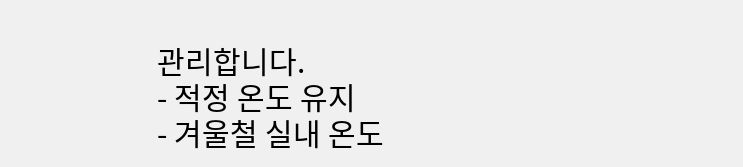관리합니다.
- 적정 온도 유지
- 겨울철 실내 온도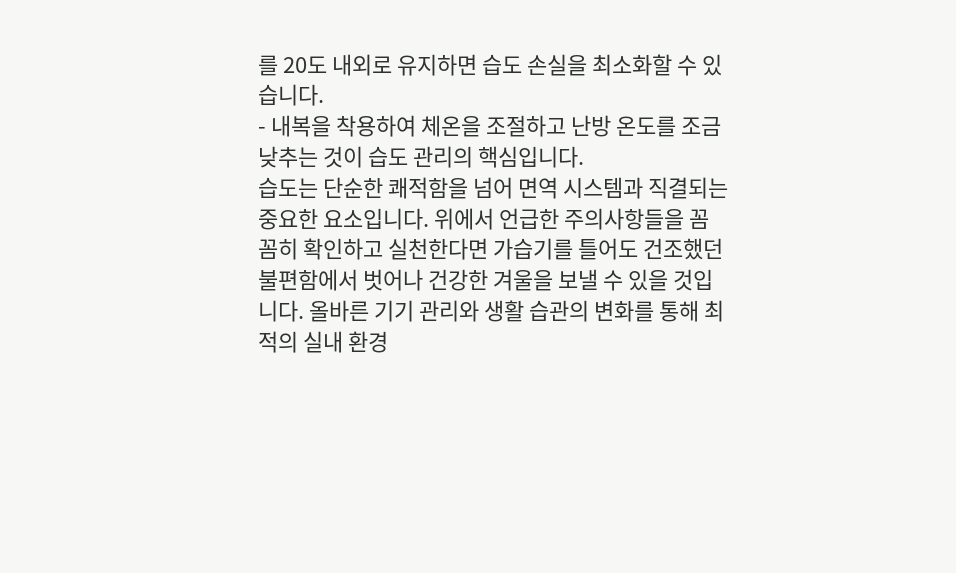를 20도 내외로 유지하면 습도 손실을 최소화할 수 있습니다.
- 내복을 착용하여 체온을 조절하고 난방 온도를 조금 낮추는 것이 습도 관리의 핵심입니다.
습도는 단순한 쾌적함을 넘어 면역 시스템과 직결되는 중요한 요소입니다. 위에서 언급한 주의사항들을 꼼꼼히 확인하고 실천한다면 가습기를 틀어도 건조했던 불편함에서 벗어나 건강한 겨울을 보낼 수 있을 것입니다. 올바른 기기 관리와 생활 습관의 변화를 통해 최적의 실내 환경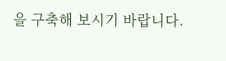을 구축해 보시기 바랍니다.